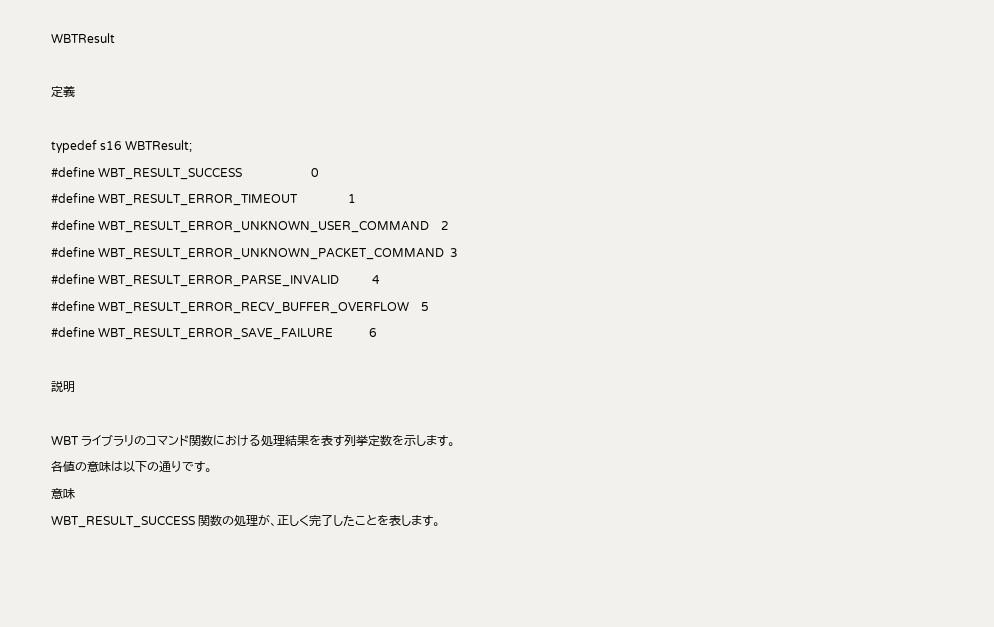WBTResult

定義

typedef s16 WBTResult;
#define WBT_RESULT_SUCCESS                       0
#define WBT_RESULT_ERROR_TIMEOUT                 1
#define WBT_RESULT_ERROR_UNKNOWN_USER_COMMAND    2
#define WBT_RESULT_ERROR_UNKNOWN_PACKET_COMMAND  3
#define WBT_RESULT_ERROR_PARSE_INVALID           4
#define WBT_RESULT_ERROR_RECV_BUFFER_OVERFLOW    5
#define WBT_RESULT_ERROR_SAVE_FAILURE            6

説明

WBT ライブラリのコマンド関数における処理結果を表す列挙定数を示します。
各値の意味は以下の通りです。
意味
WBT_RESULT_SUCCESS 関数の処理が、正しく完了したことを表します。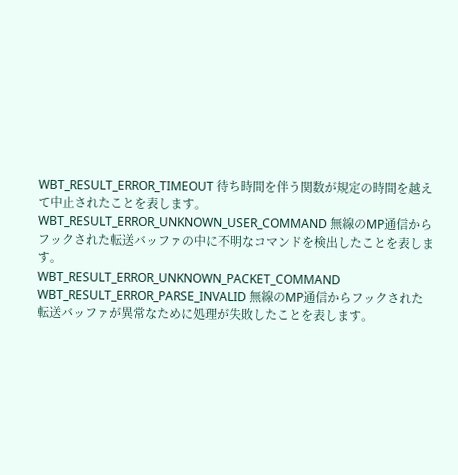WBT_RESULT_ERROR_TIMEOUT 待ち時間を伴う関数が規定の時間を越えて中止されたことを表します。
WBT_RESULT_ERROR_UNKNOWN_USER_COMMAND 無線のMP通信からフックされた転送バッファの中に不明なコマンドを検出したことを表します。
WBT_RESULT_ERROR_UNKNOWN_PACKET_COMMAND
WBT_RESULT_ERROR_PARSE_INVALID 無線のMP通信からフックされた転送バッファが異常なために処理が失敗したことを表します。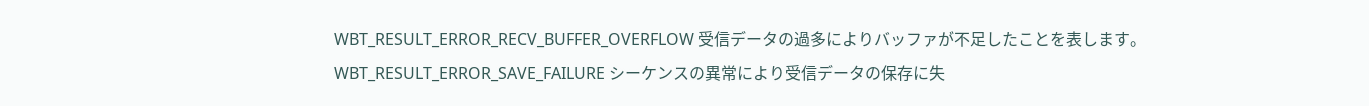WBT_RESULT_ERROR_RECV_BUFFER_OVERFLOW 受信データの過多によりバッファが不足したことを表します。
WBT_RESULT_ERROR_SAVE_FAILURE シーケンスの異常により受信データの保存に失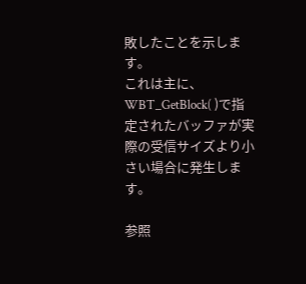敗したことを示します。
これは主に、WBT_GetBlock( )で指定されたバッファが実際の受信サイズより小さい場合に発生します。

参照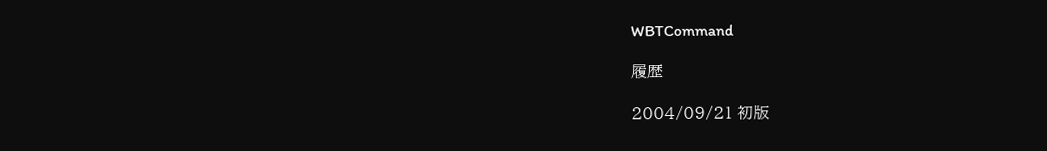WBTCommand

履歴

2004/09/21 初版